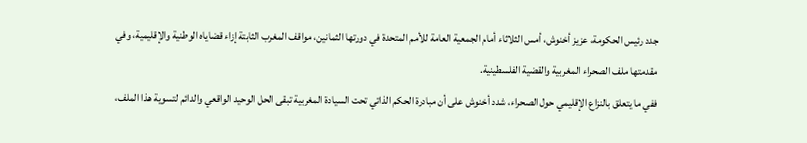جدد رئيس الحكومة، عزيز أخنوش، أمس الثلاثاء أمام الجمعية العامة للأمم المتحدة في دورتها الثمانين، مواقف المغرب الثابتة إزاء قضاياه الوطنية والإقليمية، وفي مقدمتها ملف الصحراء المغربية والقضية الفلسطينية.
ففي ما يتعلق بالنزاع الإقليمي حول الصحراء، شدد أخنوش على أن مبادرة الحكم الذاتي تحت السيادة المغربية تبقى الحل الوحيد الواقعي والدائم لتسوية هذا الملف،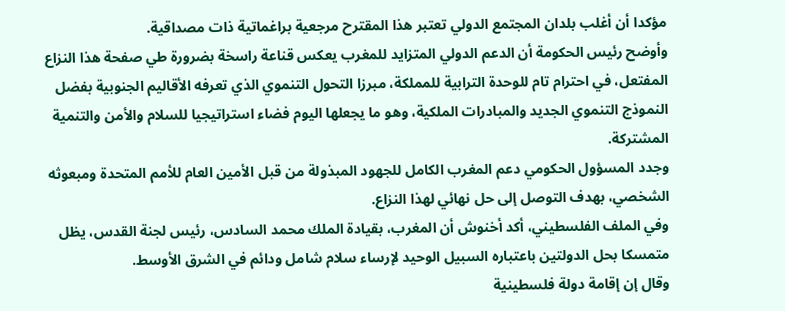مؤكدا أن أغلب بلدان المجتمع الدولي تعتبر هذا المقترح مرجعية براغماتية ذات مصداقية.
وأوضح رئيس الحكومة أن الدعم الدولي المتزايد للمغرب يعكس قناعة راسخة بضرورة طي صفحة هذا النزاع المفتعل، في احترام تام للوحدة الترابية للمملكة، مبرزا التحول التنموي الذي تعرفه الأقاليم الجنوبية بفضل النموذج التنموي الجديد والمبادرات الملكية، وهو ما يجعلها اليوم فضاء استراتيجيا للسلام والأمن والتنمية المشتركة.
وجدد المسؤول الحكومي دعم المغرب الكامل للجهود المبذولة من قبل الأمين العام للأمم المتحدة ومبعوثه الشخصي، بهدف التوصل إلى حل نهائي لهذا النزاع.
وفي الملف الفلسطيني، أكد أخنوش أن المغرب، بقيادة الملك محمد السادس، رئيس لجنة القدس، يظل متمسكا بحل الدولتين باعتباره السبيل الوحيد لإرساء سلام شامل ودائم في الشرق الأوسط.
وقال إن إقامة دولة فلسطينية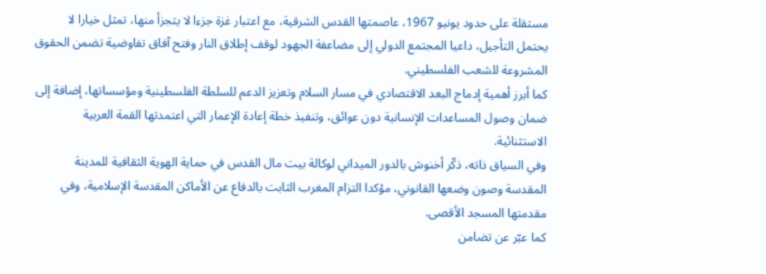مستقلة على حدود يونيو 1967، عاصمتها القدس الشرقية، مع اعتبار غزة جزءا لا يتجزأ منها، تمثل خيارا لا يحتمل التأجيل، داعيا المجتمع الدولي إلى مضاعفة الجهود لوقف إطلاق النار وفتح آفاق تفاوضية تضمن الحقوق المشروعة للشعب الفلسطيني.
كما أبرز أهمية إدماج البعد الاقتصادي في مسار السلام وتعزيز الدعم للسلطة الفلسطينية ومؤسساتها، إضافة إلى ضمان وصول المساعدات الإنسانية دون عوائق، وتنفيذ خطة إعادة الإعمار التي اعتمدتها القمة العربية الاستثنائية.
وفي السياق ذاته، ذكّر أخنوش بالدور الميداني لوكالة بيت مال القدس في حماية الهوية الثقافية للمدينة المقدسة وصون وضعها القانوني، مؤكدا التزام المغرب الثابت بالدفاع عن الأماكن المقدسة الإسلامية، وفي مقدمتها المسجد الأقصى.
كما عبّر عن تضامن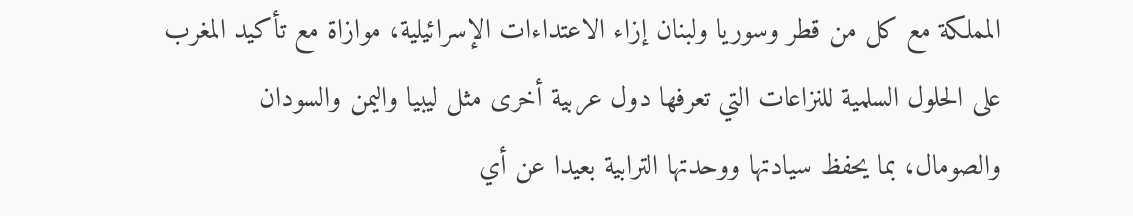المملكة مع كل من قطر وسوريا ولبنان إزاء الاعتداءات الإسرائيلية، موازاة مع تأكيد المغرب على الحلول السلمية للنزاعات التي تعرفها دول عربية أخرى مثل ليبيا واليمن والسودان والصومال، بما يحفظ سيادتها ووحدتها الترابية بعيدا عن أي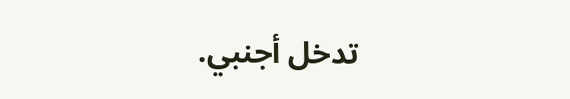تدخل أجنبي.